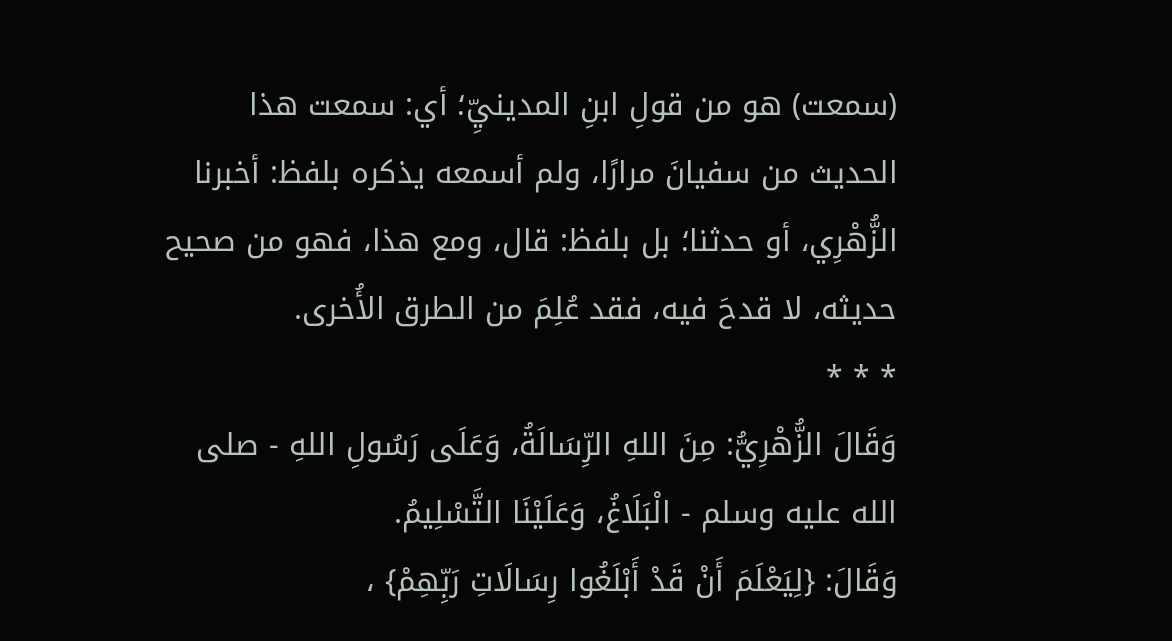(سمعت) هو من قولِ ابنِ المدينيِّ؛ أي: سمعت هذا الحديث من سفيانَ مرارًا، ولم أسمعه يذكره بلفظ: أخبرنا الزُّهْرِي، أو حدثنا؛ بل بلفظ: قال، ومع هذا، فهو من صحيح حديثه، لا قدحَ فيه، فقد عُلِمَ من الطرق الأُخرى.
* * *
وَقَالَ الزُّهْرِيُّ: مِنَ اللهِ الرِّسَالَةُ، وَعَلَى رَسُولِ اللهِ - صلى الله عليه وسلم - الْبَلَاغُ، وَعَلَيْنَا التَّسْلِيمُ.
وَقَالَ: {لِيَعْلَمَ أَنْ قَدْ أَبْلَغُوا رِسَالَاتِ رَبِّهِمْ} ،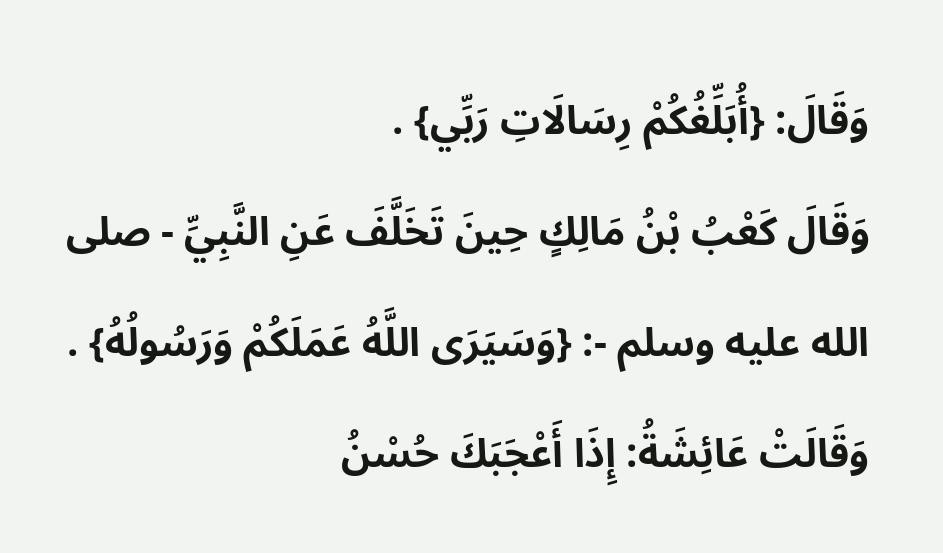وَقَالَ: {أُبَلِّغُكُمْ رِسَالَاتِ رَبِّي} .
وَقَالَ كَعْبُ بْنُ مَالِكٍ حِينَ تَخَلَّفَ عَنِ النَّبِيِّ - صلى الله عليه وسلم -: {وَسَيَرَى اللَّهُ عَمَلَكُمْ وَرَسُولُهُ} .
وَقَالَتْ عَائِشَةُ: إِذَا أَعْجَبَكَ حُسْنُ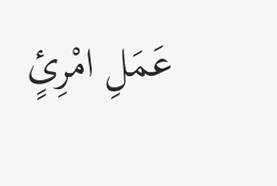عَمَلِ امْرِئٍ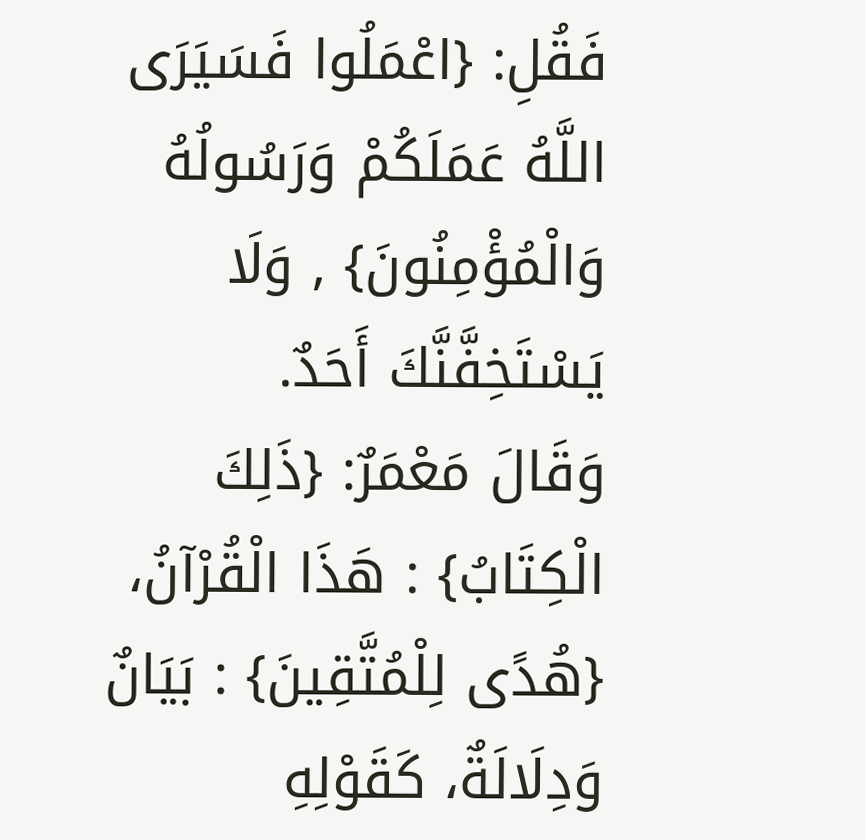فَقُلِ: {اعْمَلُوا فَسَيَرَى اللَّهُ عَمَلَكُمْ وَرَسُولُهُ وَالْمُؤْمِنُونَ} , وَلَا يَسْتَخِفَّنَّكَ أَحَدٌ.
وَقَالَ مَعْمَرٌ: {ذَلِكَ الْكِتَابُ} : هَذَا الْقُرْآنُ، {هُدًى لِلْمُتَّقِينَ} : بَيَانٌ وَدِلَالَةٌ، كَقَوْلِهِ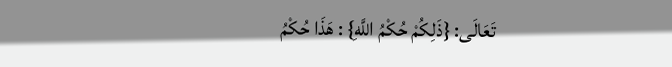تَعَالَى: {ذَلِكُمْ حُكْمُ اللَّهِ} : هَذَا حُكْمُ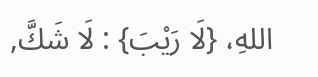اللهِ، {لَا رَيْبَ} : لَا شَكَّ,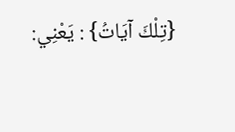{تِلْكَ آيَاتُ} : يَعْنِي: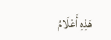هَذِهِ أَعْلَامُ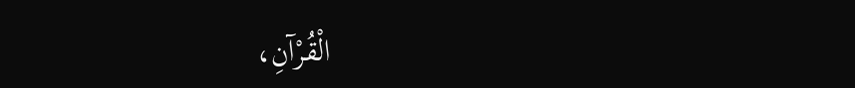الْقُرْآنِ،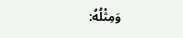وَمِثْلُهُ: